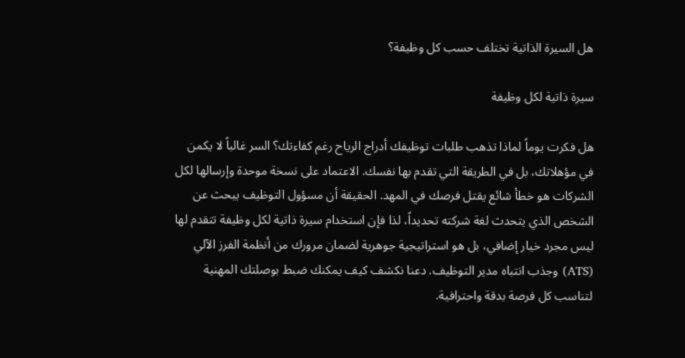هل السيرة الذاتية تختلف حسب كل وظيفة؟

سيرة ذاتية لكل وظيفة

هل فكرت يوماً لماذا تذهب طلبات توظيفك أدراج الرياح رغم كفاءتك؟ السر غالباً لا يكمن في مؤهلاتك، بل في الطريقة التي تقدم بها نفسك. الاعتماد على نسخة موحدة وإرسالها لكل الشركات هو خطأ شائع يقتل فرصك في المهد. الحقيقة أن مسؤول التوظيف يبحث عن الشخص الذي يتحدث لغة شركته تحديداً، لذا فإن استخدام سيرة ذاتية لكل وظيفة تتقدم لها ليس مجرد خيار إضافي، بل هو استراتيجية جوهرية لضمان مرورك من أنظمة الفرز الآلي (ATS) وجذب انتباه مدير التوظيف. دعنا نكشف كيف يمكنك ضبط بوصلتك المهنية لتناسب كل فرصة بدقة واحترافية.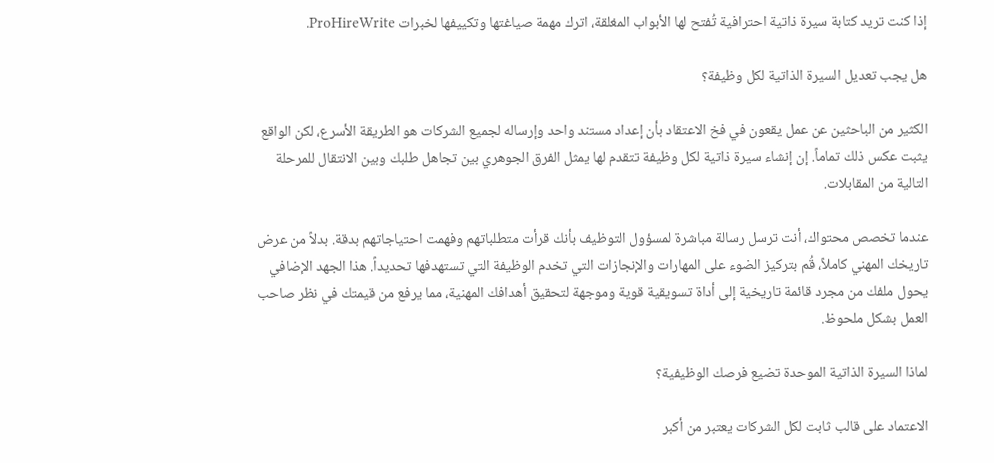إذا كنت تريد كتابة سيرة ذاتية احترافية تُفتح لها الأبواب المغلقة، اترك مهمة صياغتها وتكييفها لخبرات ProHireWrite.

هل يجب تعديل السيرة الذاتية لكل وظيفة؟

الكثير من الباحثين عن عمل يقعون في فخ الاعتقاد بأن إعداد مستند واحد وإرساله لجميع الشركات هو الطريقة الأسرع، لكن الواقع يثبت عكس ذلك تماماً. إن إنشاء سيرة ذاتية لكل وظيفة تتقدم لها يمثل الفرق الجوهري بين تجاهل طلبك وبين الانتقال للمرحلة التالية من المقابلات.

عندما تخصص محتواك، أنت ترسل رسالة مباشرة لمسؤول التوظيف بأنك قرأت متطلباتهم وفهمت احتياجاتهم بدقة. بدلاً من عرض تاريخك المهني كاملاً، قُم بتركيز الضوء على المهارات والإنجازات التي تخدم الوظيفة التي تستهدفها تحديداً. هذا الجهد الإضافي يحول ملفك من مجرد قائمة تاريخية إلى أداة تسويقية قوية وموجهة لتحقيق أهدافك المهنية، مما يرفع من قيمتك في نظر صاحب العمل بشكل ملحوظ.

لماذا السيرة الذاتية الموحدة تضيع فرصك الوظيفية؟

الاعتماد على قالب ثابت لكل الشركات يعتبر من أكبر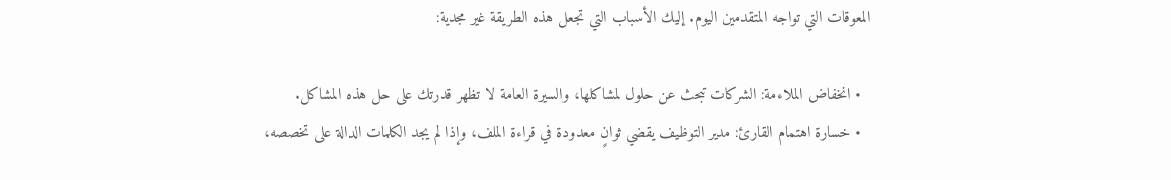المعوقات التي تواجه المتقدمين اليوم. إليك الأسباب التي تجعل هذه الطريقة غير مجدية:

  • انخفاض الملاءمة: الشركات تبحث عن حلول لمشاكلها، والسيرة العامة لا تظهر قدرتك على حل هذه المشاكل.
  • خسارة اهتمام القارئ: مدير التوظيف يقضي ثوانٍ معدودة في قراءة الملف، وإذا لم يجد الكلمات الدالة على تخصصه،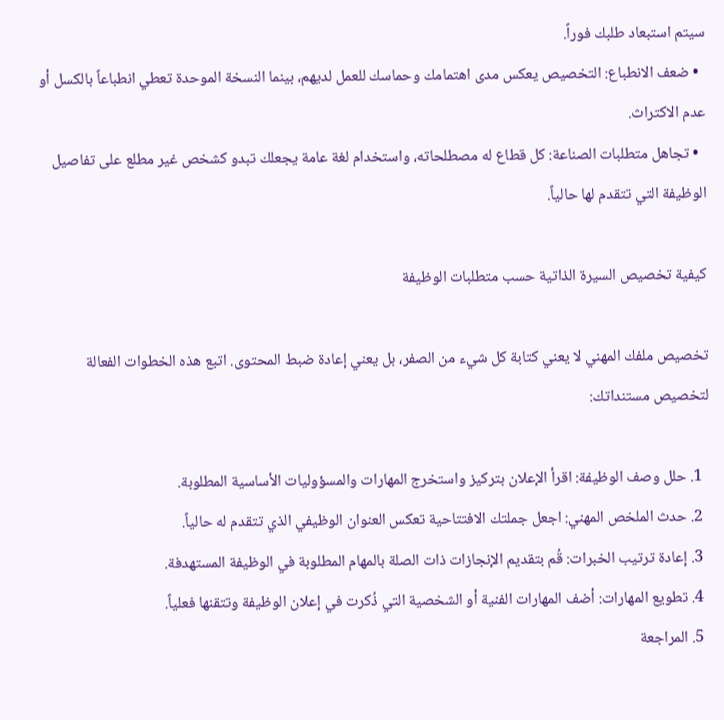سيتم استبعاد طلبك فوراً.
  • ضعف الانطباع: التخصيص يعكس مدى اهتمامك وحماسك للعمل لديهم، بينما النسخة الموحدة تعطي انطباعاً بالكسل أو عدم الاكتراث.
  • تجاهل متطلبات الصناعة: كل قطاع له مصطلحاته، واستخدام لغة عامة يجعلك تبدو كشخص غير مطلع على تفاصيل الوظيفة التي تتقدم لها حالياً.

كيفية تخصيص السيرة الذاتية حسب متطلبات الوظيفة

تخصيص ملفك المهني لا يعني كتابة كل شيء من الصفر، بل يعني إعادة ضبط المحتوى. اتبع هذه الخطوات الفعالة لتخصيص مستنداتك:

  1. حلل وصف الوظيفة: اقرأ الإعلان بتركيز واستخرج المهارات والمسؤوليات الأساسية المطلوبة.
  2. حدث الملخص المهني: اجعل جملتك الافتتاحية تعكس العنوان الوظيفي الذي تتقدم له حالياً.
  3. إعادة ترتيب الخبرات: قُم بتقديم الإنجازات ذات الصلة بالمهام المطلوبة في الوظيفة المستهدفة.
  4. تطويع المهارات: أضف المهارات الفنية أو الشخصية التي ذُكرت في إعلان الوظيفة وتتقنها فعلياً.
  5. المراجعة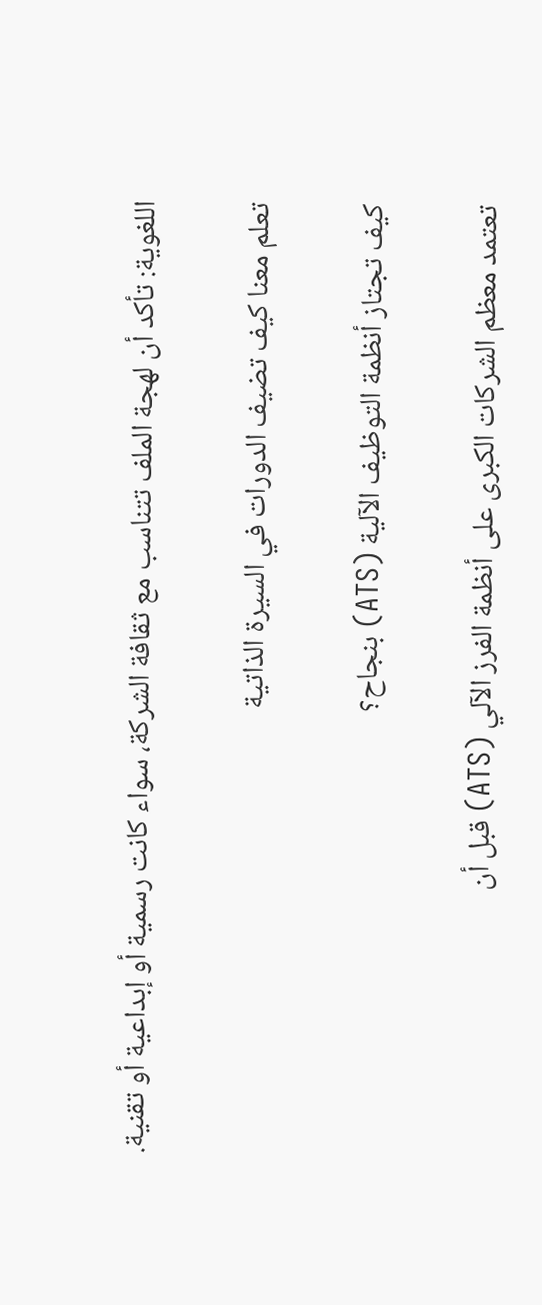اللغوية: تأكد أن لهجة الملف تتناسب مع ثقافة الشركة، سواء كانت رسمية أو إبداعية أو تقنية.

تعلم معنا كيف تضيف الدورات في السيرة الذاتية

كيف تجتاز أنظمة التوظيف الآلية (ATS) بنجاح؟

تعتمد معظم الشركات الكبرى على أنظمة الفرز الآلي (ATS) قبل أن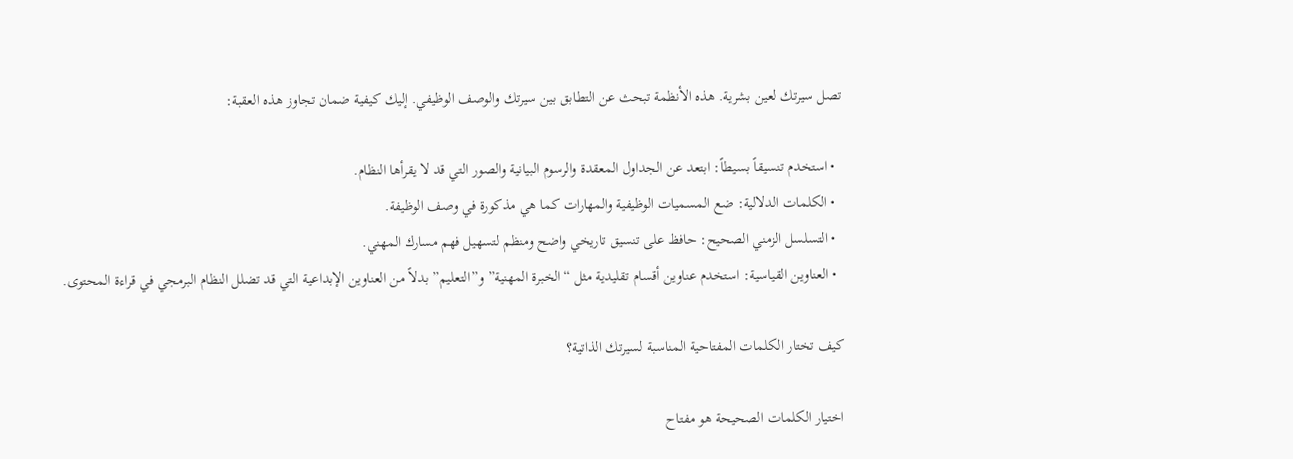تصل سيرتك لعين بشرية. هذه الأنظمة تبحث عن التطابق بين سيرتك والوصف الوظيفي. إليك كيفية ضمان تجاوز هذه العقبة:

  • استخدم تنسيقاً بسيطاً: ابتعد عن الجداول المعقدة والرسوم البيانية والصور التي قد لا يقرأها النظام.
  • الكلمات الدلالية: ضع المسميات الوظيفية والمهارات كما هي مذكورة في وصف الوظيفة.
  • التسلسل الزمني الصحيح: حافظ على تنسيق تاريخي واضح ومنظم لتسهيل فهم مسارك المهني.
  • العناوين القياسية: استخدم عناوين أقسام تقليدية مثل “الخبرة المهنية” و”التعليم” بدلاً من العناوين الإبداعية التي قد تضلل النظام البرمجي في قراءة المحتوى.

كيف تختار الكلمات المفتاحية المناسبة لسيرتك الذاتية؟

اختيار الكلمات الصحيحة هو مفتاح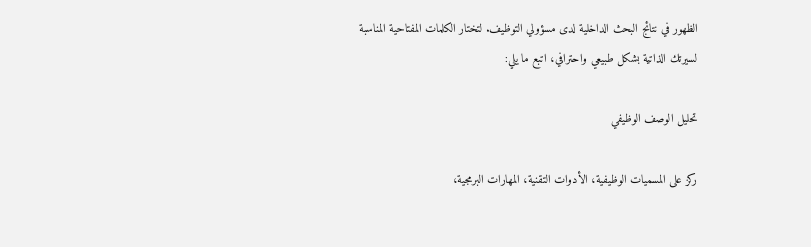الظهور في نتائج البحث الداخلية لدى مسؤولي التوظيف. لتختار الكلمات المفتاحية المناسبة لسيرتك الذاتية بشكل طبيعي واحترافي، اتبع ما يلي:

تحليل الوصف الوظيفي

ركز على المسميات الوظيفية، الأدوات التقنية، المهارات البرمجية،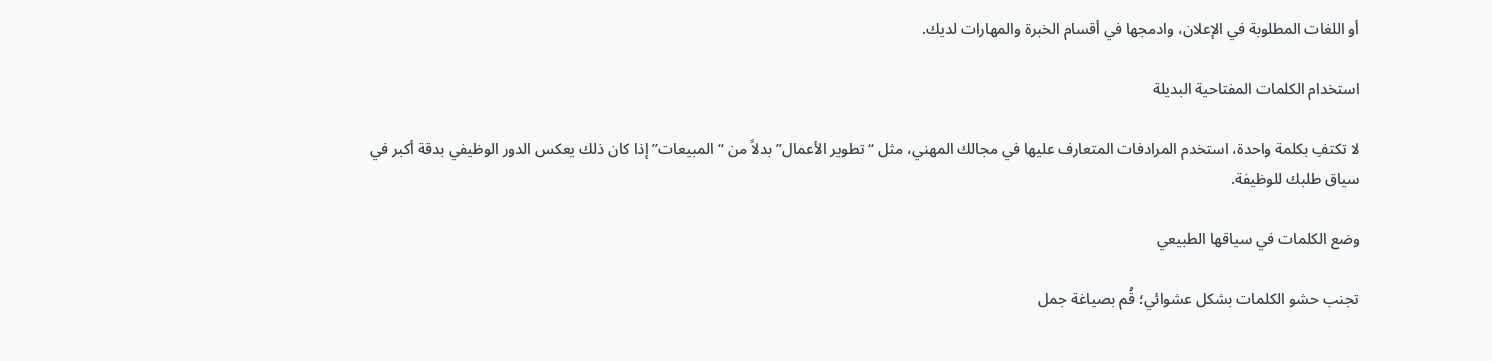أو اللغات المطلوبة في الإعلان، وادمجها في أقسام الخبرة والمهارات لديك.

استخدام الكلمات المفتاحية البديلة

لا تكتفِ بكلمة واحدة، استخدم المرادفات المتعارف عليها في مجالك المهني، مثل “تطوير الأعمال” بدلاً من “المبيعات” إذا كان ذلك يعكس الدور الوظيفي بدقة أكبر في سياق طلبك للوظيفة.

وضع الكلمات في سياقها الطبيعي

تجنب حشو الكلمات بشكل عشوائي؛ قُم بصياغة جمل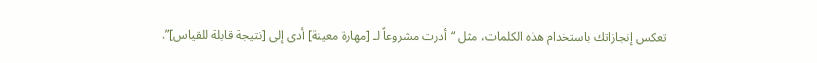تعكس إنجازاتك باستخدام هذه الكلمات، مثل “أدرت مشروعاً لـ [مهارة معينة] أدى إلى [نتيجة قابلة للقياس]”.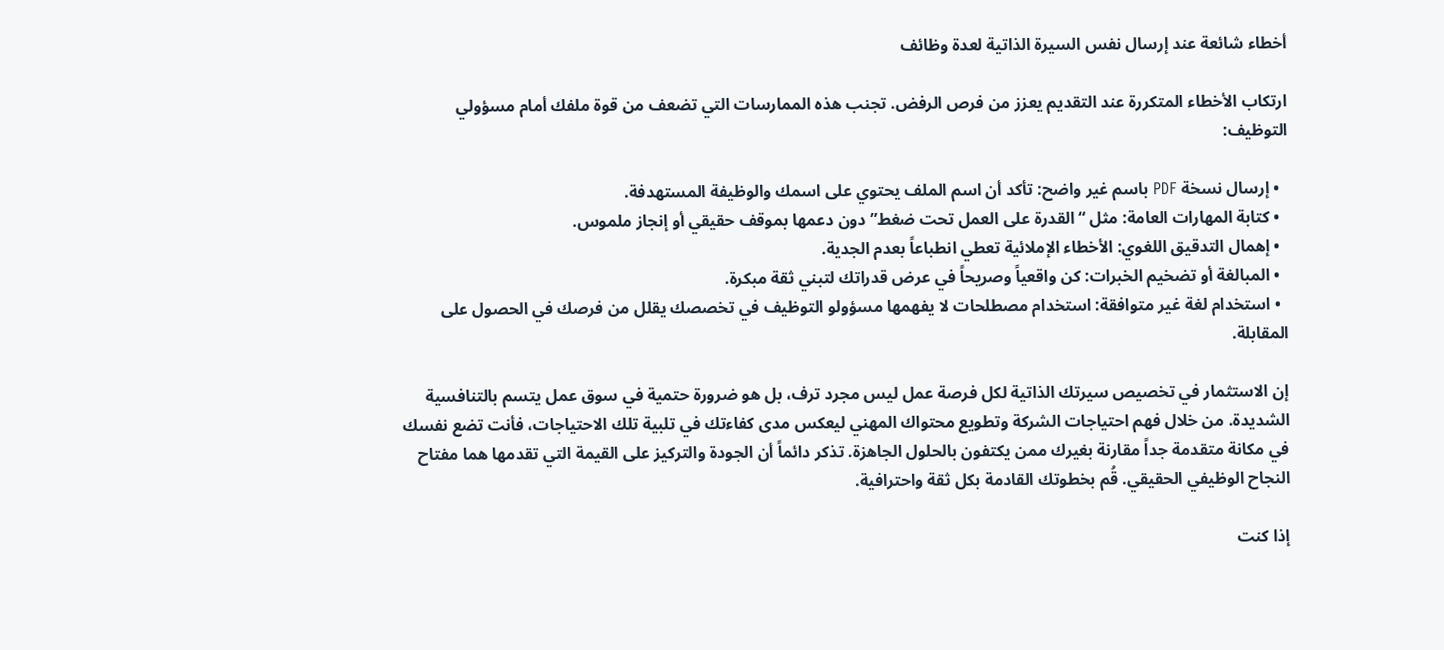أخطاء شائعة عند إرسال نفس السيرة الذاتية لعدة وظائف

ارتكاب الأخطاء المتكررة عند التقديم يعزز من فرص الرفض. تجنب هذه الممارسات التي تضعف من قوة ملفك أمام مسؤولي التوظيف:

  • إرسال نسخة PDF باسم غير واضح: تأكد أن اسم الملف يحتوي على اسمك والوظيفة المستهدفة.
  • كتابة المهارات العامة: مثل “القدرة على العمل تحت ضغط” دون دعمها بموقف حقيقي أو إنجاز ملموس.
  • إهمال التدقيق اللغوي: الأخطاء الإملائية تعطي انطباعاً بعدم الجدية.
  • المبالغة أو تضخيم الخبرات: كن واقعياً وصريحاً في عرض قدراتك لتبني ثقة مبكرة.
  • استخدام لغة غير متوافقة: استخدام مصطلحات لا يفهمها مسؤولو التوظيف في تخصصك يقلل من فرصك في الحصول على المقابلة.

إن الاستثمار في تخصيص سيرتك الذاتية لكل فرصة عمل ليس مجرد ترف، بل هو ضرورة حتمية في سوق عمل يتسم بالتنافسية الشديدة. من خلال فهم احتياجات الشركة وتطويع محتواك المهني ليعكس مدى كفاءتك في تلبية تلك الاحتياجات، فأنت تضع نفسك في مكانة متقدمة جداً مقارنة بغيرك ممن يكتفون بالحلول الجاهزة. تذكر دائماً أن الجودة والتركيز على القيمة التي تقدمها هما مفتاح النجاح الوظيفي الحقيقي. قُم بخطوتك القادمة بكل ثقة واحترافية.

إذا كنت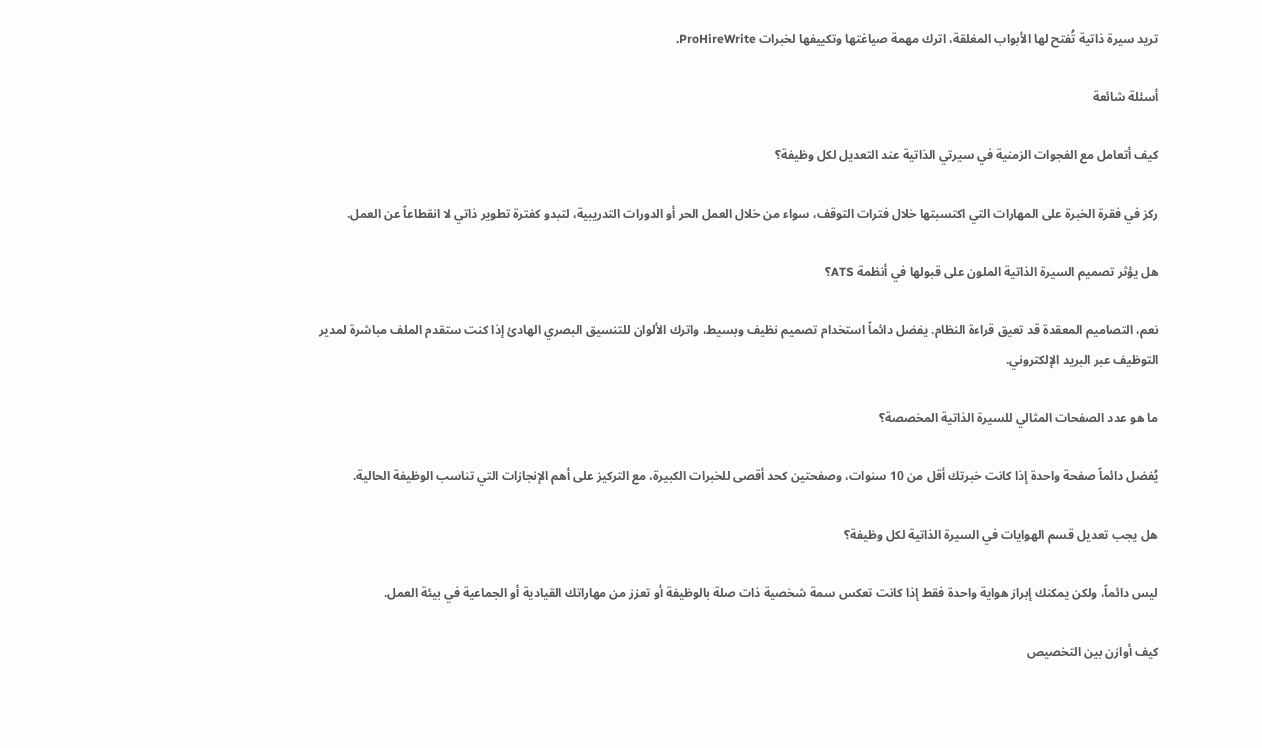تريد سيرة ذاتية تُفتح لها الأبواب المغلقة، اترك مهمة صياغتها وتكييفها لخبرات ProHireWrite.

أسئلة شائعة

كيف أتعامل مع الفجوات الزمنية في سيرتي الذاتية عند التعديل لكل وظيفة؟

ركز في فقرة الخبرة على المهارات التي اكتسبتها خلال فترات التوقف، سواء من خلال العمل الحر أو الدورات التدريبية، لتبدو كفترة تطوير ذاتي لا انقطاعاً عن العمل.

هل يؤثر تصميم السيرة الذاتية الملون على قبولها في أنظمة ATS؟

نعم، التصاميم المعقدة قد تعيق قراءة النظام. يفضل دائماً استخدام تصميم نظيف وبسيط، واترك الألوان للتنسيق البصري الهادئ إذا كنت ستقدم الملف مباشرة لمدير التوظيف عبر البريد الإلكتروني.

ما هو عدد الصفحات المثالي للسيرة الذاتية المخصصة؟

يُفضل دائماً صفحة واحدة إذا كانت خبرتك أقل من 10 سنوات، وصفحتين كحد أقصى للخبرات الكبيرة، مع التركيز على أهم الإنجازات التي تناسب الوظيفة الحالية.

هل يجب تعديل قسم الهوايات في السيرة الذاتية لكل وظيفة؟

ليس دائماً، ولكن يمكنك إبراز هواية واحدة فقط إذا كانت تعكس سمة شخصية ذات صلة بالوظيفة أو تعزز من مهاراتك القيادية أو الجماعية في بيئة العمل.

كيف أوازن بين التخصيص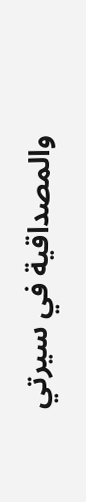والمصداقية في سيرتي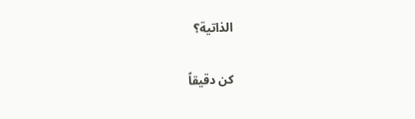الذاتية؟

كن دقيقاً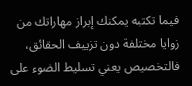فيما تكتبه يمكنك إبراز مهاراتك من زوايا مختلفة دون تزييف الحقائق، فالتخصيص يعني تسليط الضوء على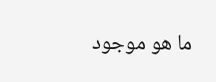ما هو موجود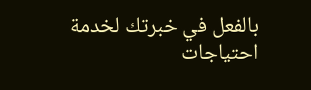بالفعل في خبرتك لخدمة احتياجات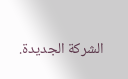الشركة الجديدة.